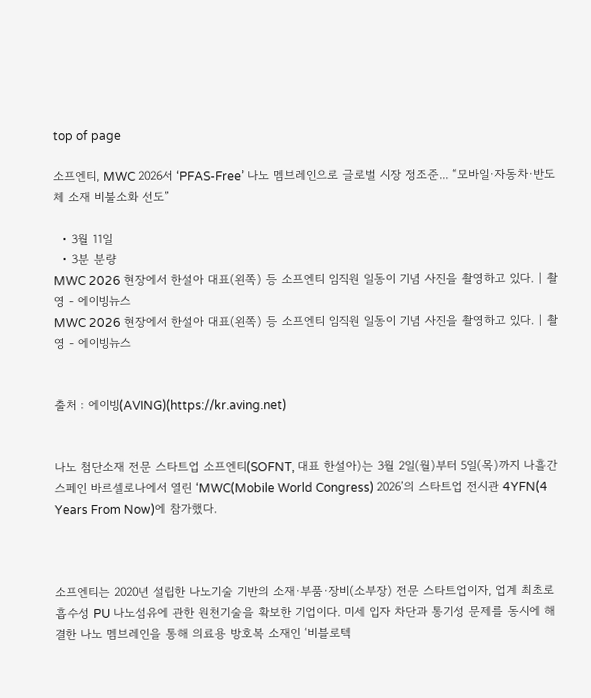top of page

소프엔티, MWC 2026서 ‘PFAS-Free’ 나노 멤브레인으로 글로벌 시장 정조준... “모바일·자동차·반도체 소재 비불소화 선도”

  • 3월 11일
  • 3분 분량
MWC 2026 현장에서 한설아 대표(왼쪽) 등 소프엔티 임직원 일동이 기념 사진을 촬영하고 있다. | 촬영 - 에이빙뉴스
MWC 2026 현장에서 한설아 대표(왼쪽) 등 소프엔티 임직원 일동이 기념 사진을 촬영하고 있다. | 촬영 - 에이빙뉴스


출처 : 에이빙(AVING)(https://kr.aving.net)


나노 첨단소재 전문 스타트업 소프엔티(SOFNT, 대표 한설아)는 3월 2일(월)부터 5일(목)까지 나흘간 스페인 바르셀로나에서 열린 ‘MWC(Mobile World Congress) 2026’의 스타트업 전시관 4YFN(4 Years From Now)에 참가했다.



소프엔티는 2020년 설립한 나노기술 기반의 소재·부품·장비(소부장) 전문 스타트업이자, 업계 최초로 흡수성 PU 나노섬유에 관한 원천기술을 확보한 기업이다. 미세 입자 차단과 통기성 문제를 동시에 해결한 나노 멤브레인을 통해 의료용 방호복 소재인 ‘비블로텍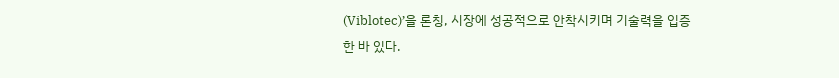(Viblotec)’을 론칭, 시장에 성공적으로 안착시키며 기술력을 입증한 바 있다.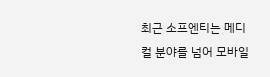최근 소프엔티는 메디컬 분야를 넘어 모바일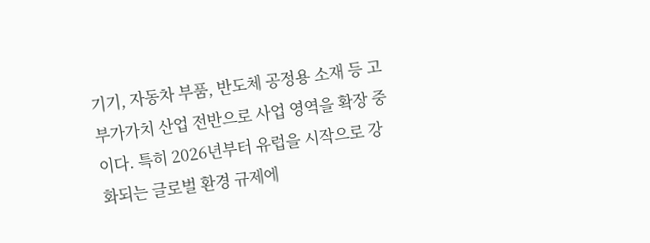기기, 자동차 부품, 반도체 공정용 소재 등 고부가가치 산업 전반으로 사업 영역을 확장 중이다. 특히 2026년부터 유럽을 시작으로 강화되는 글로벌 환경 규제에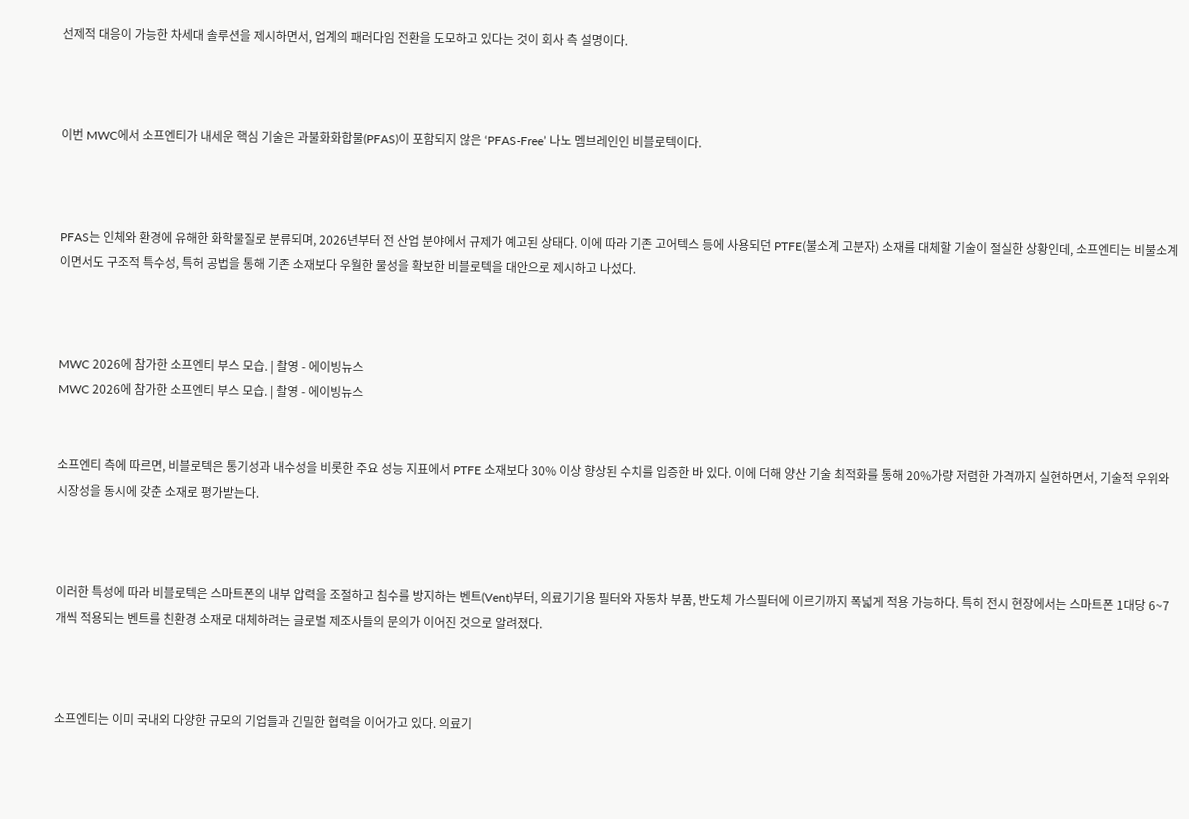선제적 대응이 가능한 차세대 솔루션을 제시하면서, 업계의 패러다임 전환을 도모하고 있다는 것이 회사 측 설명이다.



이번 MWC에서 소프엔티가 내세운 핵심 기술은 과불화화합물(PFAS)이 포함되지 않은 ‘PFAS-Free’ 나노 멤브레인인 비블로텍이다.



PFAS는 인체와 환경에 유해한 화학물질로 분류되며, 2026년부터 전 산업 분야에서 규제가 예고된 상태다. 이에 따라 기존 고어텍스 등에 사용되던 PTFE(불소계 고분자) 소재를 대체할 기술이 절실한 상황인데, 소프엔티는 비불소계이면서도 구조적 특수성, 특허 공법을 통해 기존 소재보다 우월한 물성을 확보한 비블로텍을 대안으로 제시하고 나섰다.



MWC 2026에 참가한 소프엔티 부스 모습. | 촬영 - 에이빙뉴스
MWC 2026에 참가한 소프엔티 부스 모습. | 촬영 - 에이빙뉴스


소프엔티 측에 따르면, 비블로텍은 통기성과 내수성을 비롯한 주요 성능 지표에서 PTFE 소재보다 30% 이상 향상된 수치를 입증한 바 있다. 이에 더해 양산 기술 최적화를 통해 20%가량 저렴한 가격까지 실현하면서, 기술적 우위와 시장성을 동시에 갖춘 소재로 평가받는다.



이러한 특성에 따라 비블로텍은 스마트폰의 내부 압력을 조절하고 침수를 방지하는 벤트(Vent)부터, 의료기기용 필터와 자동차 부품, 반도체 가스필터에 이르기까지 폭넓게 적용 가능하다. 특히 전시 현장에서는 스마트폰 1대당 6~7개씩 적용되는 벤트를 친환경 소재로 대체하려는 글로벌 제조사들의 문의가 이어진 것으로 알려졌다.



소프엔티는 이미 국내외 다양한 규모의 기업들과 긴밀한 협력을 이어가고 있다. 의료기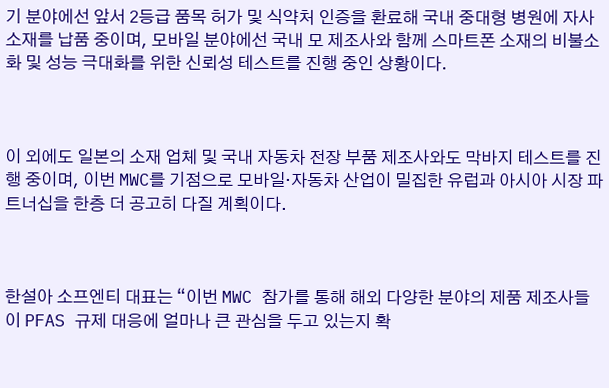기 분야에선 앞서 2등급 품목 허가 및 식약처 인증을 환료해 국내 중대형 병원에 자사 소재를 납품 중이며, 모바일 분야에선 국내 모 제조사와 함께 스마트폰 소재의 비불소화 및 성능 극대화를 위한 신뢰성 테스트를 진행 중인 상황이다.



이 외에도 일본의 소재 업체 및 국내 자동차 전장 부품 제조사와도 막바지 테스트를 진행 중이며, 이번 MWC를 기점으로 모바일·자동차 산업이 밀집한 유럽과 아시아 시장 파트너십을 한층 더 공고히 다질 계획이다.



한설아 소프엔티 대표는 “이번 MWC 참가를 통해 해외 다양한 분야의 제품 제조사들이 PFAS 규제 대응에 얼마나 큰 관심을 두고 있는지 확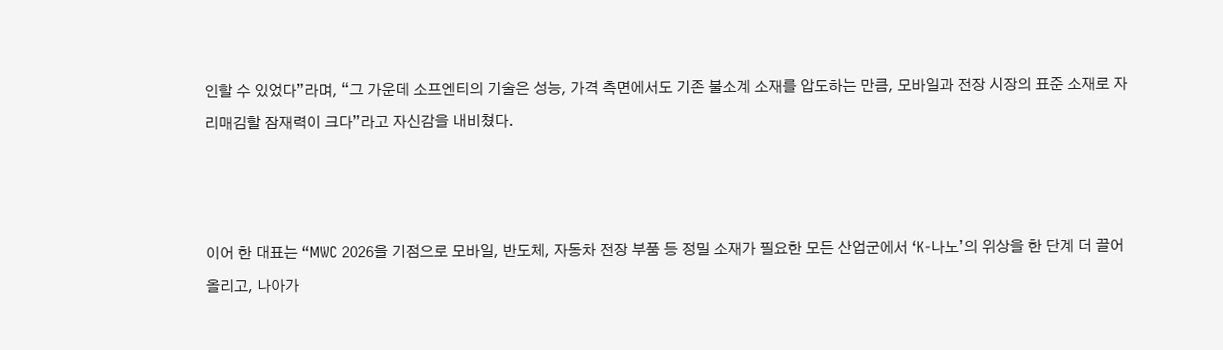인할 수 있었다”라며, “그 가운데 소프엔티의 기술은 성능, 가격 측면에서도 기존 불소계 소재를 압도하는 만큼, 모바일과 전장 시장의 표준 소재로 자리매김할 잠재력이 크다”라고 자신감을 내비쳤다.



이어 한 대표는 “MWC 2026을 기점으로 모바일, 반도체, 자동차 전장 부품 등 정밀 소재가 필요한 모든 산업군에서 ‘K-나노’의 위상을 한 단계 더 끌어올리고, 나아가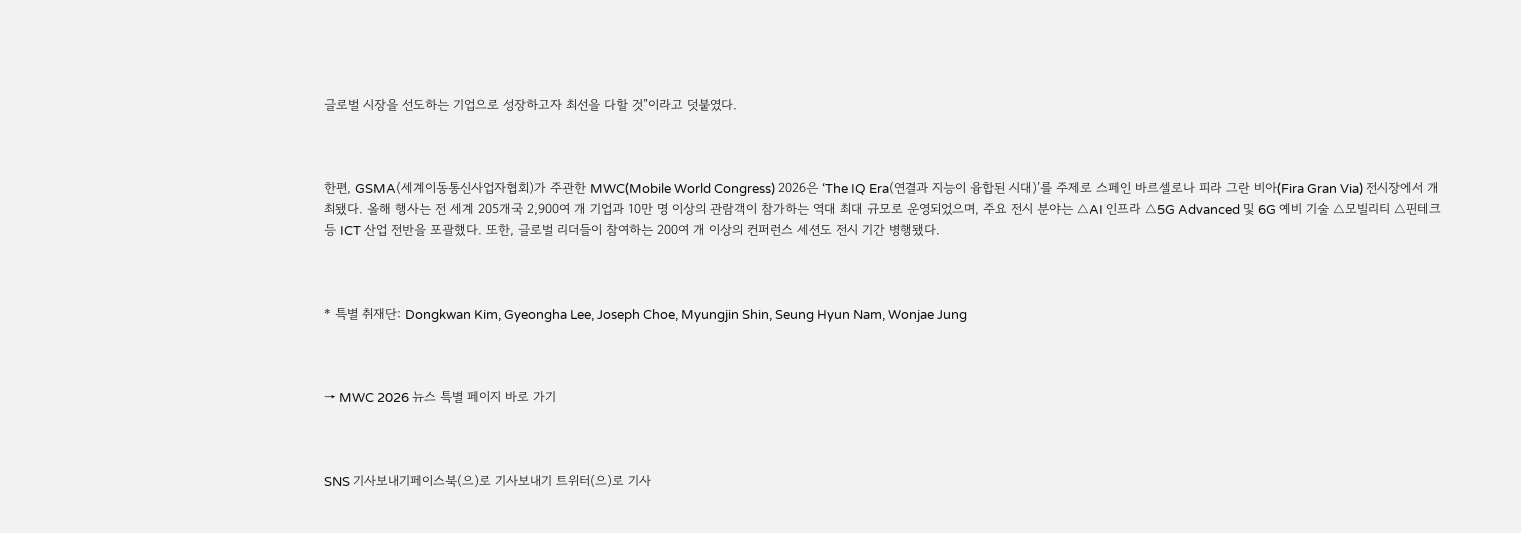글로벌 시장을 선도하는 기업으로 성장하고자 최선을 다할 것”이라고 덧붙였다.



한편, GSMA(세계이동통신사업자협회)가 주관한 MWC(Mobile World Congress) 2026은 ‘The IQ Era(연결과 지능이 융합된 시대)’를 주제로 스페인 바르셀로나 피라 그란 비아(Fira Gran Via) 전시장에서 개최됐다. 올해 행사는 전 세계 205개국 2,900여 개 기업과 10만 명 이상의 관람객이 참가하는 역대 최대 규모로 운영되었으며, 주요 전시 분야는 △AI 인프라 △5G Advanced 및 6G 예비 기술 △모빌리티 △핀테크 등 ICT 산업 전반을 포괄했다. 또한, 글로벌 리더들이 참여하는 200여 개 이상의 컨퍼런스 세션도 전시 기간 병행됐다.



* 특별 취재단: Dongkwan Kim, Gyeongha Lee, Joseph Choe, Myungjin Shin, Seung Hyun Nam, Wonjae Jung



→ MWC 2026 뉴스 특별 페이지 바로 가기



SNS 기사보내기페이스북(으)로 기사보내기 트위터(으)로 기사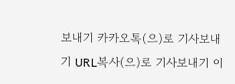보내기 카카오톡(으)로 기사보내기 URL복사(으)로 기사보내기 이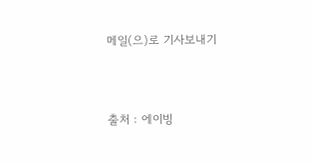메일(으)로 기사보내기



출처 : 에이빙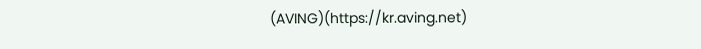(AVING)(https://kr.aving.net)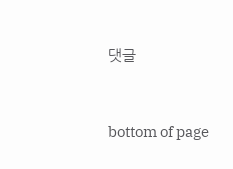댓글


bottom of page